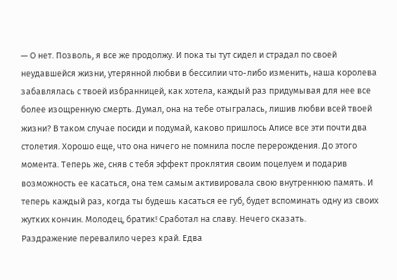— О нет. Позволь, я все же продолжу. И пока ты тут сидел и страдал по своей неудавшейся жизни, утерянной любви в бессилии что-либо изменить, наша королева забавлялась с твоей избранницей, как хотела, каждый раз придумывая для нее все более изощренную смерть. Думал, она на тебе отыгралась, лишив любви всей твоей жизни? В таком случае посиди и подумай, каково пришлось Алисе все эти почти два столетия. Хорошо еще, что она ничего не помнила после перерождения. До этого момента. Теперь же, сняв с тебя эффект проклятия своим поцелуем и подарив возможность ее касаться, она тем самым активировала свою внутреннюю память. И теперь каждый раз, когда ты будешь касаться ее губ, будет вспоминать одну из своих жутких кончин. Молодец, братик! Сработал на славу. Нечего сказать.
Раздражение перевалило через край. Едва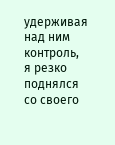удерживая над ним контроль, я резко поднялся со своего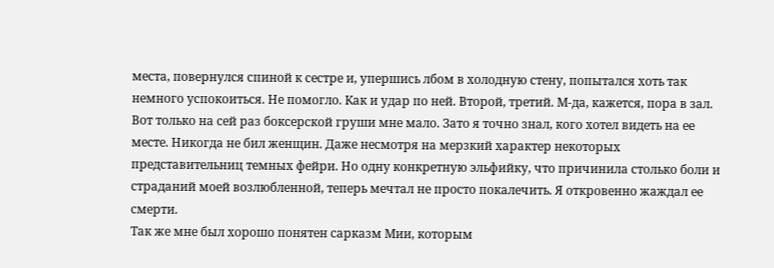места, повернулся спиной к сестре и, упершись лбом в холодную стену, попытался хоть так немного успокоиться. Не помогло. Как и удар по ней. Второй, третий. М-да, кажется, пора в зал. Вот только на сей раз боксерской груши мне мало. Зато я точно знал, кого хотел видеть на ее месте. Никогда не бил женщин. Даже несмотря на мерзкий характер некоторых представительниц темных фейри. Но одну конкретную эльфийку, что причинила столько боли и страданий моей возлюбленной, теперь мечтал не просто покалечить. Я откровенно жаждал ее смерти.
Так же мне был хорошо понятен сарказм Мии, которым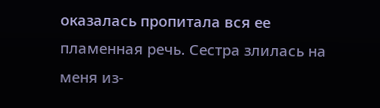оказалась пропитала вся ее пламенная речь. Сестра злилась на меня из-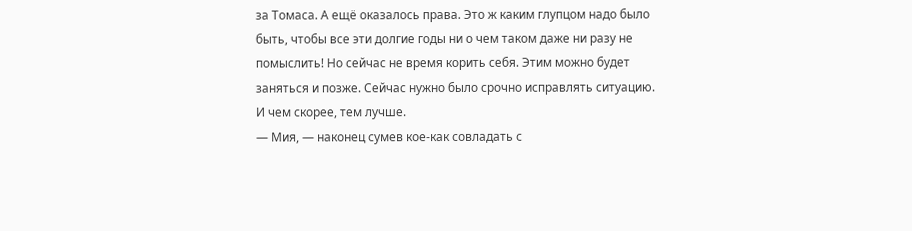за Томаса. А ещё оказалось права. Это ж каким глупцом надо было быть, чтобы все эти долгие годы ни о чем таком даже ни разу не помыслить! Но сейчас не время корить себя. Этим можно будет заняться и позже. Сейчас нужно было срочно исправлять ситуацию. И чем скорее, тем лучше.
— Мия, — наконец сумев кое-как совладать с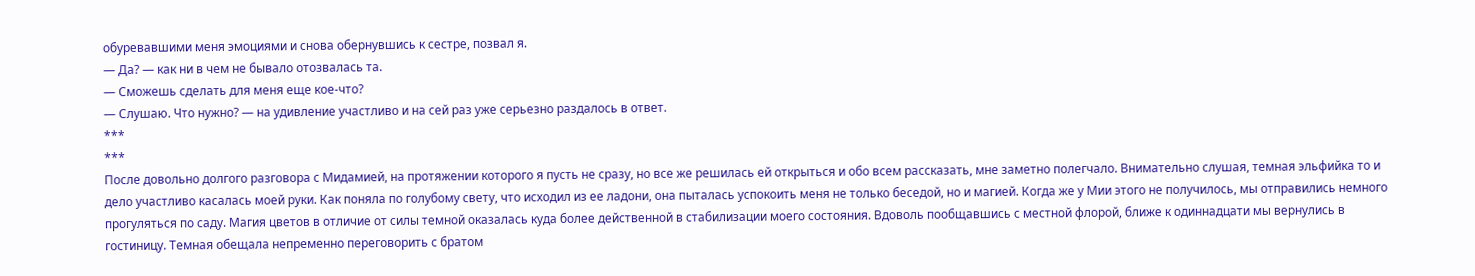обуревавшими меня эмоциями и снова обернувшись к сестре, позвал я.
— Да? — как ни в чем не бывало отозвалась та.
— Сможешь сделать для меня еще кое-что?
— Слушаю. Что нужно? — на удивление участливо и на сей раз уже серьезно раздалось в ответ.
***
***
После довольно долгого разговора с Мидамией, на протяжении которого я пусть не сразу, но все же решилась ей открыться и обо всем рассказать, мне заметно полегчало. Внимательно слушая, темная эльфийка то и дело участливо касалась моей руки. Как поняла по голубому свету, что исходил из ее ладони, она пыталась успокоить меня не только беседой, но и магией. Когда же у Мии этого не получилось, мы отправились немного прогуляться по саду. Магия цветов в отличие от силы темной оказалась куда более действенной в стабилизации моего состояния. Вдоволь пообщавшись с местной флорой, ближе к одиннадцати мы вернулись в гостиницу. Темная обещала непременно переговорить с братом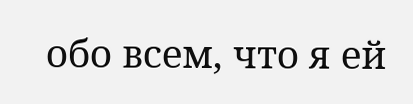обо всем, что я ей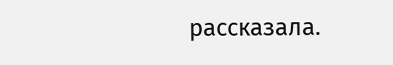рассказала.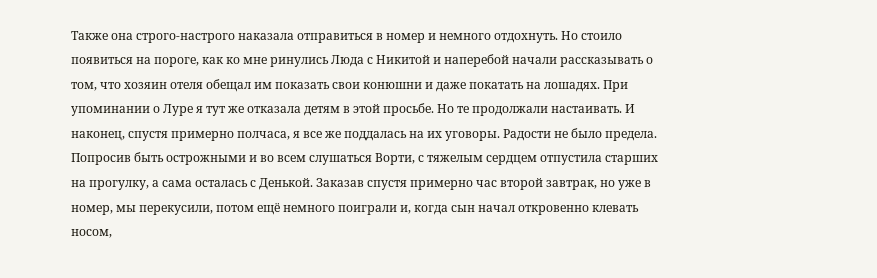Также она строго-настрого наказала отправиться в номер и немного отдохнуть. Но стоило появиться на пороге, как ко мне ринулись Люда с Никитой и наперебой начали рассказывать о том, что хозяин отеля обещал им показать свои конюшни и даже покатать на лошадях. При упоминании о Луре я тут же отказала детям в этой просьбе. Но те продолжали настаивать. И наконец, спустя примерно полчаса, я все же поддалась на их уговоры. Радости не было предела. Попросив быть острожными и во всем слушаться Ворти, с тяжелым сердцем отпустила старших на прогулку, а сама осталась с Денькой. Заказав спустя примерно час второй завтрак, но уже в номер, мы перекусили, потом ещё немного поиграли и, когда сын начал откровенно клевать носом,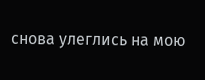снова улеглись на мою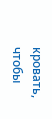кровать, чтобы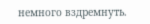немного вздремнуть.